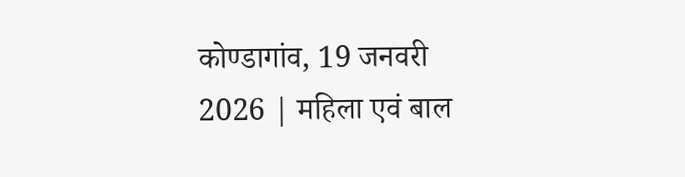कोण्डागांव, 19 जनवरी 2026 | महिला एवं बाल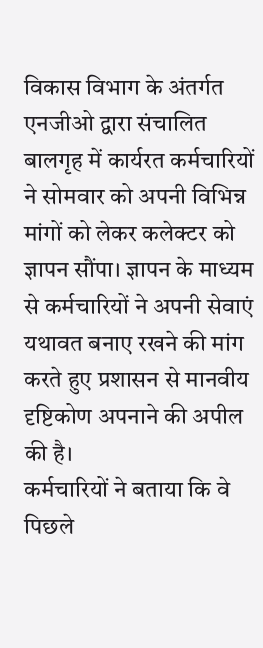विकास विभाग के अंतर्गत एनजीओ द्वारा संचालित बालगृह में कार्यरत कर्मचारियों ने सोमवार को अपनी विभिन्न मांगों को लेकर कलेक्टर को ज्ञापन सौंपा। ज्ञापन के माध्यम से कर्मचारियों ने अपनी सेवाएं यथावत बनाए रखने की मांग करते हुए प्रशासन से मानवीय दृष्टिकोण अपनाने की अपील की है।
कर्मचारियों ने बताया कि वे पिछले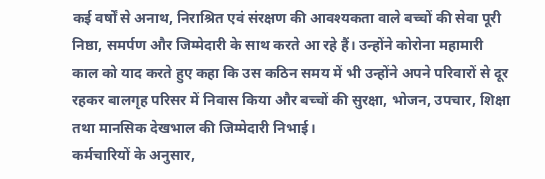कई वर्षों से अनाथ, निराश्रित एवं संरक्षण की आवश्यकता वाले बच्चों की सेवा पूरी निष्ठा, समर्पण और जिम्मेदारी के साथ करते आ रहे हैं। उन्होंने कोरोना महामारी काल को याद करते हुए कहा कि उस कठिन समय में भी उन्होंने अपने परिवारों से दूर रहकर बालगृह परिसर में निवास किया और बच्चों की सुरक्षा, भोजन, उपचार, शिक्षा तथा मानसिक देखभाल की जिम्मेदारी निभाई।
कर्मचारियों के अनुसार,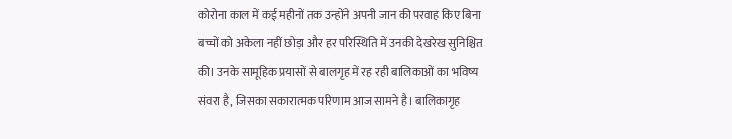कोरोना काल में कई महीनों तक उन्होंने अपनी जान की परवाह किए बिना बच्चों को अकेला नहीं छोड़ा और हर परिस्थिति में उनकी देखरेख सुनिश्चित की। उनके सामूहिक प्रयासों से बालगृह में रह रही बालिकाओं का भविष्य संवरा है, जिसका सकारात्मक परिणाम आज सामने है। बालिकागृह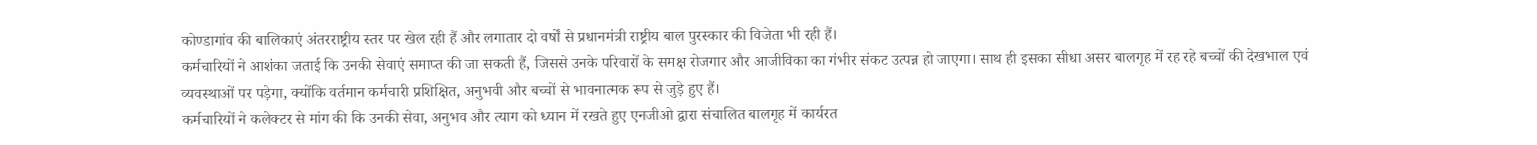कोण्डागांव की बालिकाएं अंतरराष्ट्रीय स्तर पर खेल रही हैं और लगातार दो वर्षों से प्रधानमंत्री राष्ट्रीय बाल पुरस्कार की विजेता भी रही हैं।
कर्मचारियों ने आशंका जताई कि उनकी सेवाएं समाप्त की जा सकती हैं, जिससे उनके परिवारों के समक्ष रोजगार और आजीविका का गंभीर संकट उत्पन्न हो जाएगा। साथ ही इसका सीधा असर बालगृह में रह रहे बच्चों की देखभाल एवं व्यवस्थाओं पर पड़ेगा, क्योंकि वर्तमान कर्मचारी प्रशिक्षित, अनुभवी और बच्चों से भावनात्मक रूप से जुड़े हुए हैं।
कर्मचारियों ने कलेक्टर से मांग की कि उनकी सेवा, अनुभव और त्याग को ध्यान में रखते हुए एनजीओ द्वारा संचालित बालगृह में कार्यरत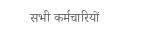सभी कर्मचारियों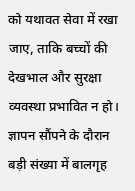को यथावत सेवा में रखा जाए, ताकि बच्चों की देखभाल और सुरक्षा व्यवस्था प्रभावित न हो। ज्ञापन सौंपने के दौरान बड़ी संख्या में बालगृह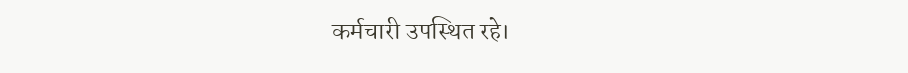कर्मचारी उपस्थित रहे।